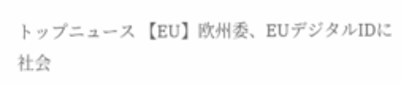トップニュース 【EU】欧州委、EUデジタルIDに社会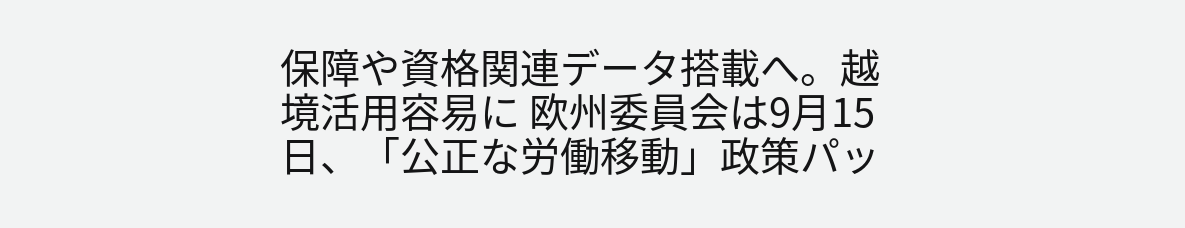保障や資格関連データ搭載へ。越境活用容易に 欧州委員会は9月15日、「公正な労働移動」政策パッ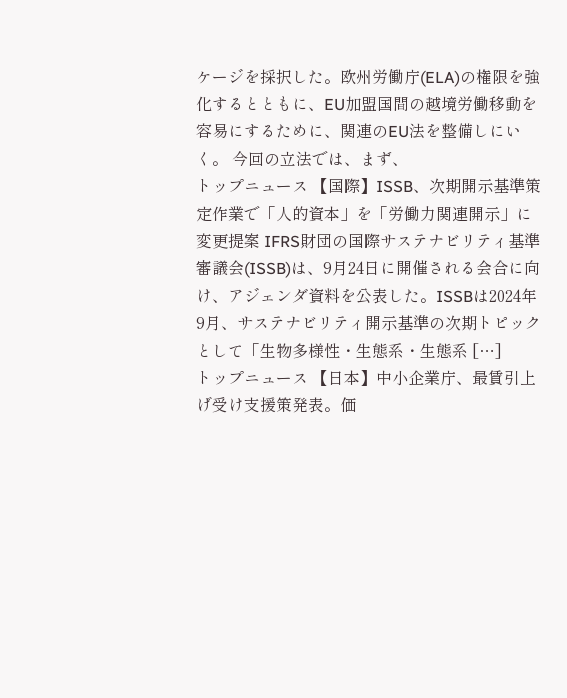ケージを採択した。欧州労働庁(ELA)の権限を強化するとともに、EU加盟国間の越境労働移動を容易にするために、関連のEU法を整備しにいく。 今回の立法では、まず、
トップニュース 【国際】ISSB、次期開示基準策定作業で「人的資本」を「労働力関連開示」に変更提案 IFRS財団の国際サステナビリティ基準審議会(ISSB)は、9月24日に開催される会合に向け、アジェンダ資料を公表した。ISSBは2024年9月、サステナビリティ開示基準の次期トピックとして「生物多様性・生態系・生態系 […]
トップニュース 【日本】中小企業庁、最賃引上げ受け支援策発表。価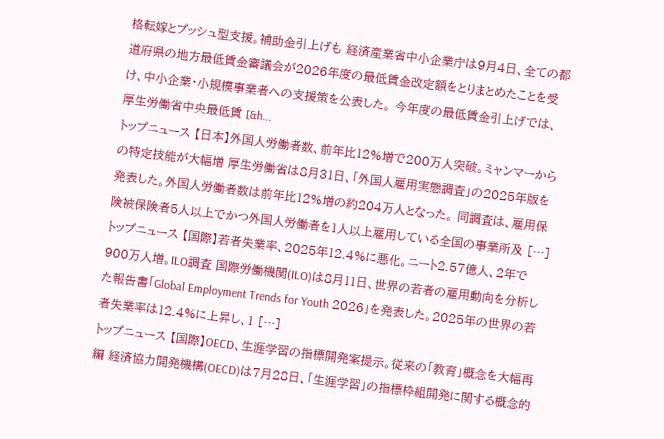格転嫁とプッシュ型支援。補助金引上げも 経済産業省中小企業庁は9月4日、全ての都道府県の地方最低賃金審議会が2026年度の最低賃金改定額をとりまとめたことを受け、中小企業・小規模事業者への支援策を公表した。 今年度の最低賃金引上げでは、厚生労働省中央最低賃 [&h...
トップニュース 【日本】外国人労働者数、前年比12%増で200万人突破。ミャンマーからの特定技能が大幅増 厚生労働省は8月31日、「外国人雇用実態調査」の2025年版を発表した。外国人労働者数は前年比12%増の約204万人となった。 同調査は、雇用保険被保険者5人以上でかつ外国人労働者を1人以上雇用している全国の事業所及 […]
トップニュース 【国際】若者失業率、2025年12.4%に悪化。ニート2.57億人、2年で900万人増。ILO調査 国際労働機関(ILO)は8月11日、世界の若者の雇用動向を分析した報告書「Global Employment Trends for Youth 2026」を発表した。2025年の世界の若者失業率は12.4%に上昇し、1 […]
トップニュース 【国際】OECD、生涯学習の指標開発案提示。従来の「教育」概念を大幅再編 経済協力開発機構(OECD)は7月28日、「生涯学習」の指標枠組開発に関する概念的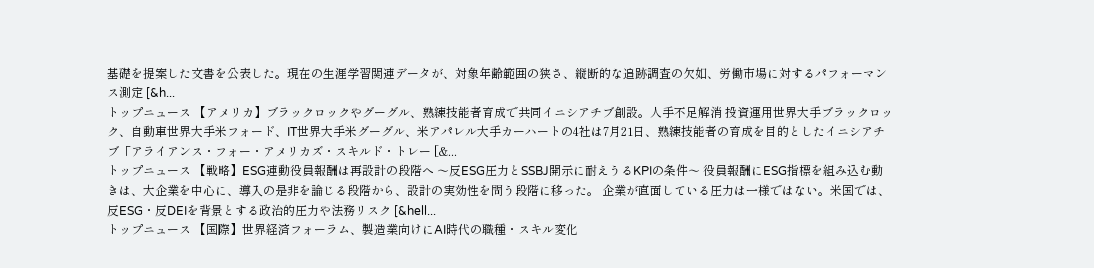基礎を提案した文書を公表した。現在の生涯学習関連データが、対象年齢範囲の狭さ、縦断的な追跡調査の欠如、労働市場に対するパフォーマンス測定 [&h...
トップニュース 【アメリカ】ブラックロックやグーグル、熟練技能者育成で共同イニシアチブ創設。人手不足解消 投資運用世界大手ブラックロック、自動車世界大手米フォード、IT世界大手米グーグル、米アパレル大手カーハートの4社は7月21日、熟練技能者の育成を目的としたイニシアチブ「アライアンス・フォー・アメリカズ・スキルド・トレー [&...
トップニュース 【戦略】ESG連動役員報酬は再設計の段階へ 〜反ESG圧力とSSBJ開示に耐えうるKPIの条件〜 役員報酬にESG指標を組み込む動きは、大企業を中心に、導入の是非を論じる段階から、設計の実効性を問う段階に移った。 企業が直面している圧力は一様ではない。米国では、反ESG・反DEIを背景とする政治的圧力や法務リスク [&hell...
トップニュース 【国際】世界経済フォーラム、製造業向けにAI時代の職種・スキル変化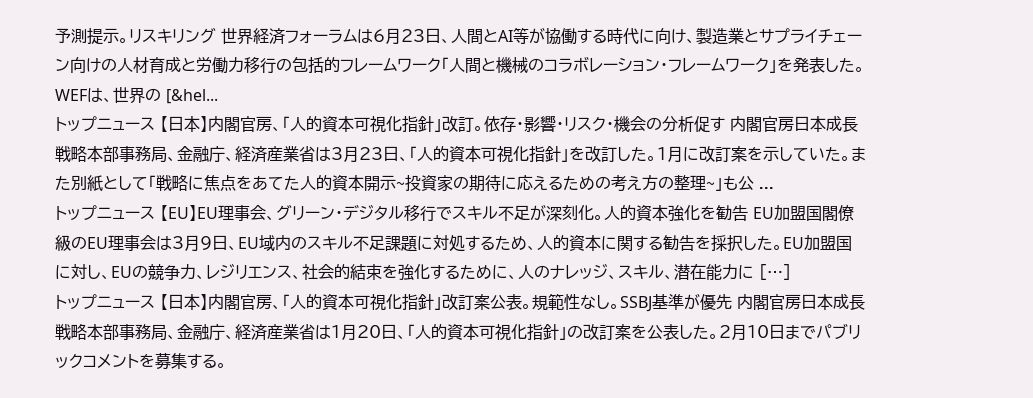予測提示。リスキリング 世界経済フォーラムは6月23日、人間とAI等が協働する時代に向け、製造業とサプライチェーン向けの人材育成と労働力移行の包括的フレームワーク「人間と機械のコラボレーション・フレームワーク」を発表した。 WEFは、世界の [&hel...
トップニュース 【日本】内閣官房、「人的資本可視化指針」改訂。依存・影響・リスク・機会の分析促す 内閣官房日本成長戦略本部事務局、金融庁、経済産業省は3月23日、「人的資本可視化指針」を改訂した。1月に改訂案を示していた。また別紙として「戦略に焦点をあてた人的資本開示~投資家の期待に応えるための考え方の整理~」も公 ...
トップニュース 【EU】EU理事会、グリーン・デジタル移行でスキル不足が深刻化。人的資本強化を勧告 EU加盟国閣僚級のEU理事会は3月9日、EU域内のスキル不足課題に対処するため、人的資本に関する勧告を採択した。EU加盟国に対し、EUの競争力、レジリエンス、社会的結束を強化するために、人のナレッジ、スキル、潜在能力に […]
トップニュース 【日本】内閣官房、「人的資本可視化指針」改訂案公表。規範性なし。SSBJ基準が優先 内閣官房日本成長戦略本部事務局、金融庁、経済産業省は1月20日、「人的資本可視化指針」の改訂案を公表した。2月10日までパブリックコメントを募集する。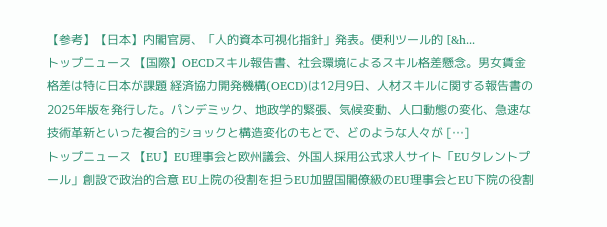【参考】【日本】内閣官房、「人的資本可視化指針」発表。便利ツール的 [&h...
トップニュース 【国際】OECDスキル報告書、社会環境によるスキル格差懸念。男女賃金格差は特に日本が課題 経済協力開発機構(OECD)は12月9日、人材スキルに関する報告書の2025年版を発行した。パンデミック、地政学的緊張、気候変動、人口動態の変化、急速な技術革新といった複合的ショックと構造変化のもとで、どのような人々が […]
トップニュース 【EU】EU理事会と欧州議会、外国人採用公式求人サイト「EUタレントプール」創設で政治的合意 EU上院の役割を担うEU加盟国閣僚級のEU理事会とEU下院の役割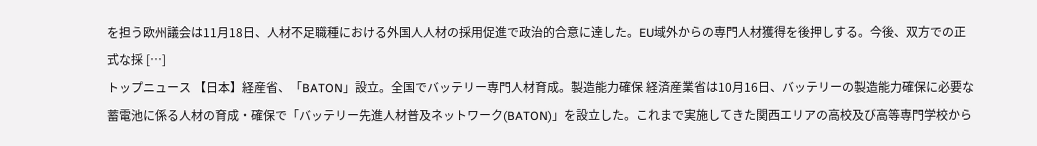を担う欧州議会は11月18日、人材不足職種における外国人人材の採用促進で政治的合意に達した。EU域外からの専門人材獲得を後押しする。今後、双方での正式な採 […]
トップニュース 【日本】経産省、「BATON」設立。全国でバッテリー専門人材育成。製造能力確保 経済産業省は10月16日、バッテリーの製造能力確保に必要な蓄電池に係る人材の育成・確保で「バッテリー先進人材普及ネットワーク(BATON)」を設立した。これまで実施してきた関西エリアの高校及び高等専門学校から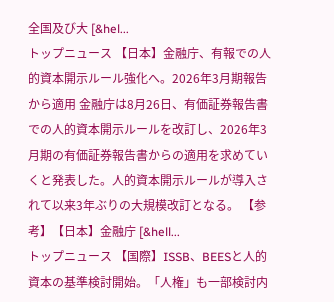全国及び大 [&hel...
トップニュース 【日本】金融庁、有報での人的資本開示ルール強化へ。2026年3月期報告から適用 金融庁は8月26日、有価証券報告書での人的資本開示ルールを改訂し、2026年3月期の有価証券報告書からの適用を求めていくと発表した。人的資本開示ルールが導入されて以来3年ぶりの大規模改訂となる。 【参考】【日本】金融庁 [&hell...
トップニュース 【国際】ISSB、BEESと人的資本の基準検討開始。「人権」も一部検討内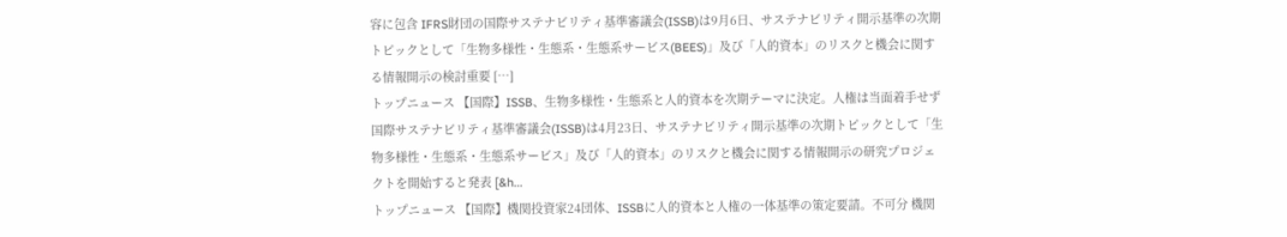容に包含 IFRS財団の国際サステナビリティ基準審議会(ISSB)は9月6日、サステナビリティ開示基準の次期トピックとして「生物多様性・生態系・生態系サービス(BEES)」及び「人的資本」のリスクと機会に関する情報開示の検討重要 […]
トップニュース 【国際】ISSB、生物多様性・生態系と人的資本を次期テーマに決定。人権は当面着手せず 国際サステナビリティ基準審議会(ISSB)は4月23日、サステナビリティ開示基準の次期トピックとして「生物多様性・生態系・生態系サービス」及び「人的資本」のリスクと機会に関する情報開示の研究プロジェクトを開始すると発表 [&h...
トップニュース 【国際】機関投資家24団体、ISSBに人的資本と人権の一体基準の策定要請。不可分 機関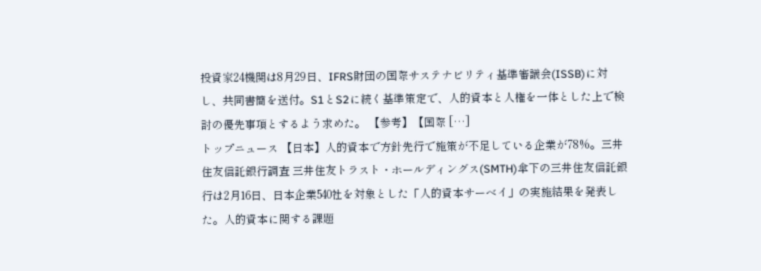投資家24機関は8月29日、IFRS財団の国際サステナビリティ基準審議会(ISSB)に対し、共同書簡を送付。S1とS2に続く基準策定で、人的資本と人権を一体とした上で検討の優先事項とするよう求めた。 【参考】【国際 […]
トップニュース 【日本】人的資本で方針先行で施策が不足している企業が78%。三井住友信託銀行調査 三井住友トラスト・ホールディングス(SMTH)傘下の三井住友信託銀行は2月16日、日本企業540社を対象とした「人的資本サーベイ」の実施結果を発表した。人的資本に関する課題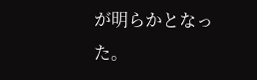が明らかとなった。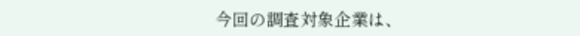今回の調査対象企業は、